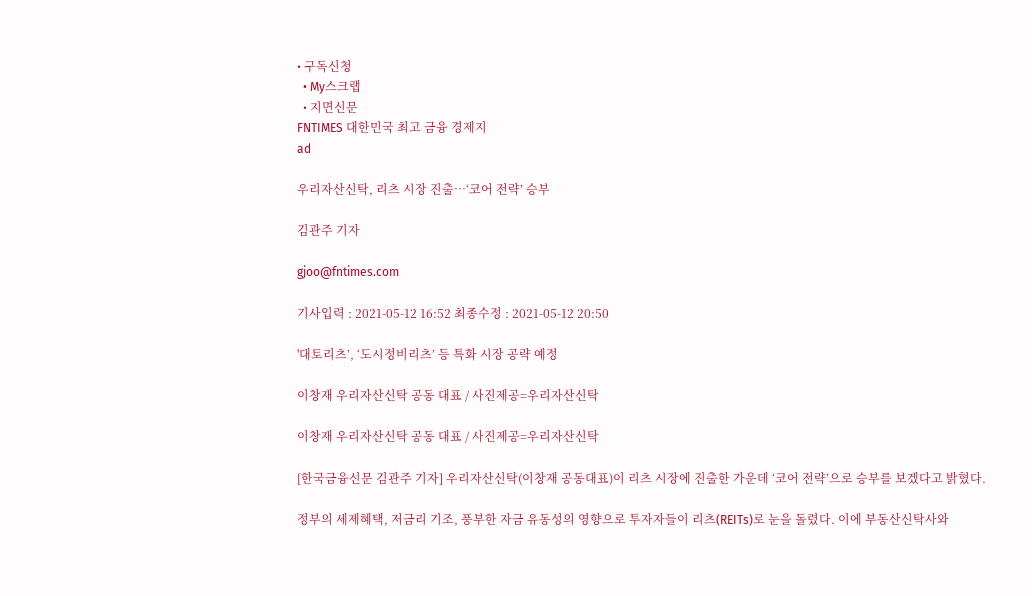• 구독신청
  • My스크랩
  • 지면신문
FNTIMES 대한민국 최고 금융 경제지
ad

우리자산신탁, 리츠 시장 진출…‘코어 전략’ 승부

김관주 기자

gjoo@fntimes.com

기사입력 : 2021-05-12 16:52 최종수정 : 2021-05-12 20:50

'대토리츠’, ‘도시정비리츠’ 등 특화 시장 공략 예정

이창재 우리자산신탁 공동 대표 / 사진제공=우리자산신탁

이창재 우리자산신탁 공동 대표 / 사진제공=우리자산신탁

[한국금융신문 김관주 기자] 우리자산신탁(이창재 공동대표)이 리츠 시장에 진출한 가운데 ‘코어 전략’으로 승부를 보겠다고 밝혔다.

정부의 세제혜택, 저금리 기조, 풍부한 자금 유동성의 영향으로 투자자들이 리츠(REITs)로 눈을 돌렸다. 이에 부동산신탁사와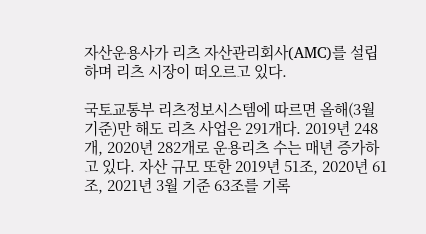자산운용사가 리츠 자산관리회사(AMC)를 설립하며 리츠 시장이 떠오르고 있다.

국토교통부 리츠정보시스템에 따르면 올해(3월 기준)만 해도 리츠 사업은 291개다. 2019년 248개, 2020년 282개로 운용리츠 수는 매년 증가하고 있다. 자산 규모 또한 2019년 51조, 2020년 61조, 2021년 3월 기준 63조를 기록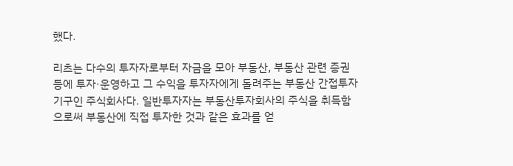했다.

리츠는 다수의 투자자로부터 자금을 모아 부동산, 부동산 관련 증권 등에 투자·운영하고 그 수익을 투자자에게 돌려주는 부동산 간접투자기구인 주식회사다. 일반투자자는 부동산투자회사의 주식을 취득함으로써 부동산에 직접 투자한 것과 같은 효과를 얻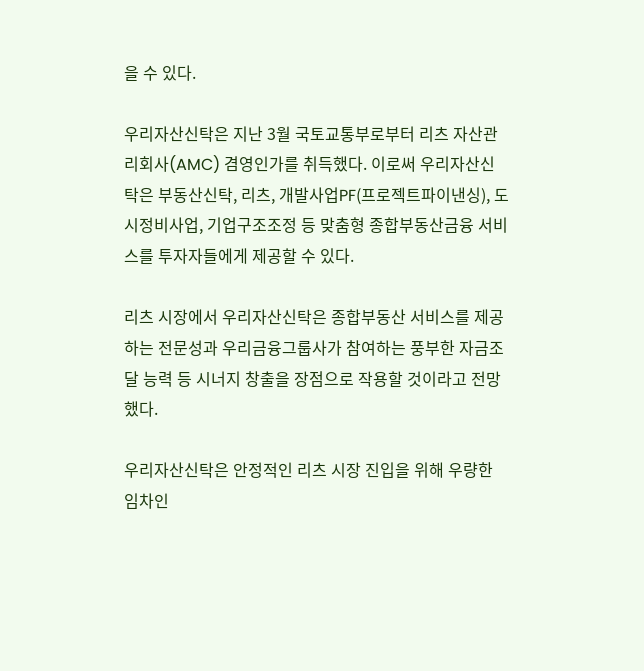을 수 있다.

우리자산신탁은 지난 3월 국토교통부로부터 리츠 자산관리회사(AMC) 겸영인가를 취득했다. 이로써 우리자산신탁은 부동산신탁, 리츠, 개발사업PF(프로젝트파이낸싱), 도시정비사업, 기업구조조정 등 맞춤형 종합부동산금융 서비스를 투자자들에게 제공할 수 있다.

리츠 시장에서 우리자산신탁은 종합부동산 서비스를 제공하는 전문성과 우리금융그룹사가 참여하는 풍부한 자금조달 능력 등 시너지 창출을 장점으로 작용할 것이라고 전망했다.

우리자산신탁은 안정적인 리츠 시장 진입을 위해 우량한 임차인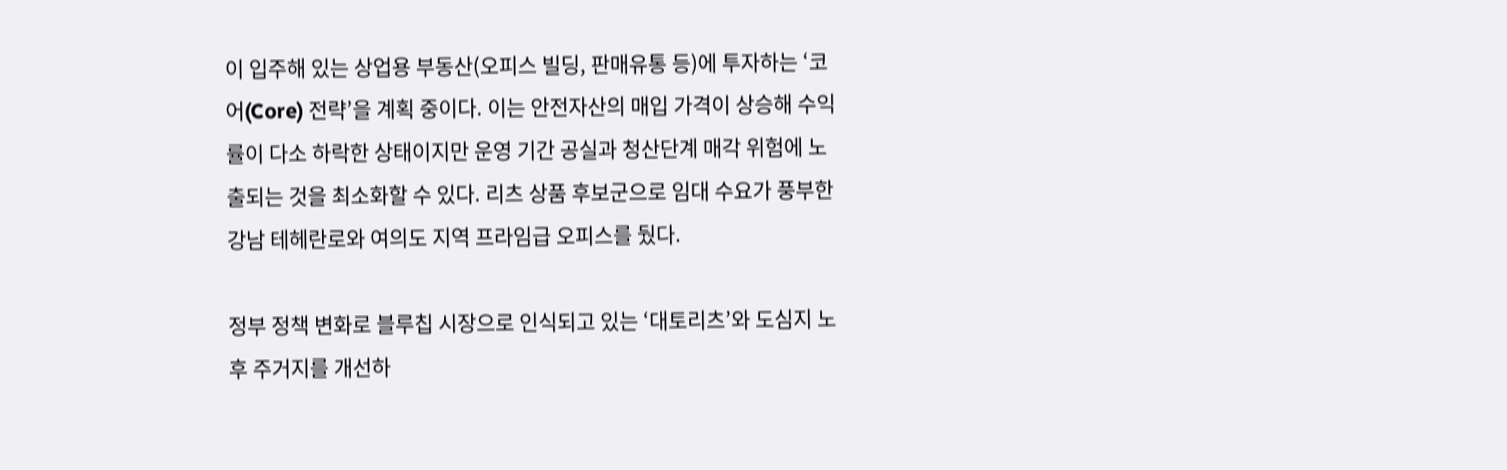이 입주해 있는 상업용 부동산(오피스 빌딩, 판매유통 등)에 투자하는 ‘코어(Core) 전략’을 계획 중이다. 이는 안전자산의 매입 가격이 상승해 수익률이 다소 하락한 상태이지만 운영 기간 공실과 청산단계 매각 위험에 노출되는 것을 최소화할 수 있다. 리츠 상품 후보군으로 임대 수요가 풍부한 강남 테헤란로와 여의도 지역 프라임급 오피스를 뒀다.

정부 정책 변화로 블루칩 시장으로 인식되고 있는 ‘대토리츠’와 도심지 노후 주거지를 개선하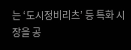는 ‘도시정비리츠’ 등 특화 시장을 공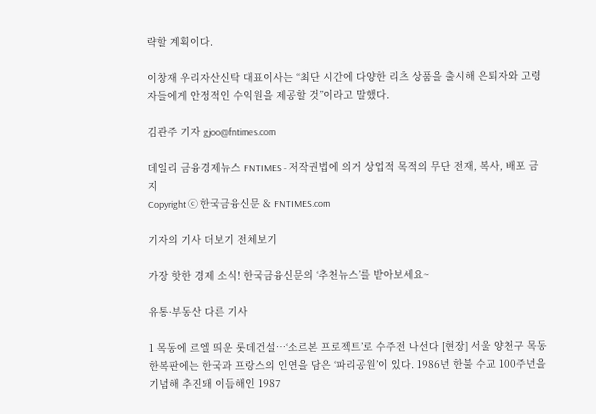략할 계획이다.

이창재 우리자산신탁 대표이사는 “최단 시간에 다양한 리츠 상품을 출시해 은퇴자와 고령자들에게 안정적인 수익원을 제공할 것”이라고 말했다.

김관주 기자 gjoo@fntimes.com

데일리 금융경제뉴스 FNTIMES - 저작권법에 의거 상업적 목적의 무단 전재, 복사, 배포 금지
Copyright ⓒ 한국금융신문 & FNTIMES.com

기자의 기사 더보기 전체보기

가장 핫한 경제 소식! 한국금융신문의 ‘추천뉴스’를 받아보세요~

유통·부동산 다른 기사

1 목동에 르엘 띄운 롯데건설…‘소르본 프로젝트’로 수주전 나선다 [현장] 서울 양천구 목동 한복판에는 한국과 프랑스의 인연을 담은 ‘파리공원’이 있다. 1986년 한불 수교 100주년을 기념해 추진돼 이듬해인 1987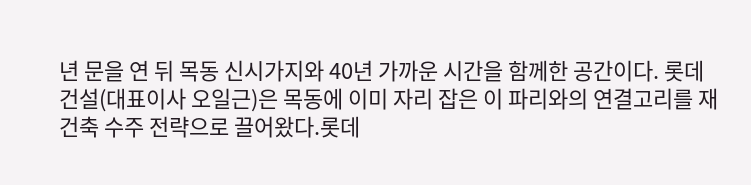년 문을 연 뒤 목동 신시가지와 40년 가까운 시간을 함께한 공간이다. 롯데건설(대표이사 오일근)은 목동에 이미 자리 잡은 이 파리와의 연결고리를 재건축 수주 전략으로 끌어왔다.롯데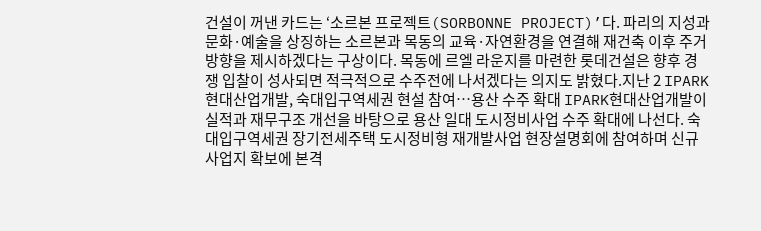건설이 꺼낸 카드는 ‘소르본 프로젝트(SORBONNE PROJECT)’다. 파리의 지성과 문화·예술을 상징하는 소르본과 목동의 교육·자연환경을 연결해 재건축 이후 주거 방향을 제시하겠다는 구상이다. 목동에 르엘 라운지를 마련한 롯데건설은 향후 경쟁 입찰이 성사되면 적극적으로 수주전에 나서겠다는 의지도 밝혔다.지난 2 IPARK현대산업개발, 숙대입구역세권 현설 참여…용산 수주 확대 IPARK현대산업개발이 실적과 재무구조 개선을 바탕으로 용산 일대 도시정비사업 수주 확대에 나선다. 숙대입구역세권 장기전세주택 도시정비형 재개발사업 현장설명회에 참여하며 신규 사업지 확보에 본격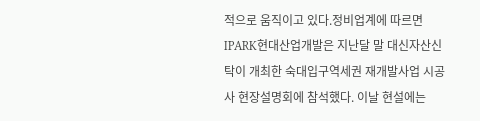적으로 움직이고 있다.정비업계에 따르면 IPARK현대산업개발은 지난달 말 대신자산신탁이 개최한 숙대입구역세권 재개발사업 시공사 현장설명회에 참석했다. 이날 현설에는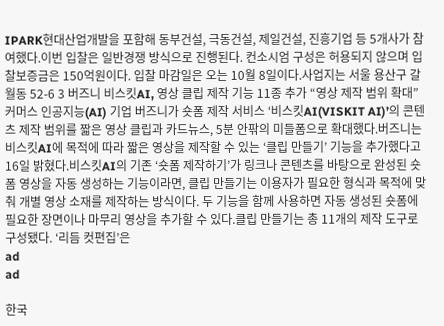IPARK현대산업개발을 포함해 동부건설, 극동건설, 제일건설, 진흥기업 등 5개사가 참여했다.이번 입찰은 일반경쟁 방식으로 진행된다. 컨소시엄 구성은 허용되지 않으며 입찰보증금은 150억원이다. 입찰 마감일은 오는 10월 8일이다.사업지는 서울 용산구 갈월동 52-6 3 버즈니 비스킷AI, 영상 클립 제작 기능 11종 추가 “영상 제작 범위 확대” 커머스 인공지능(AI) 기업 버즈니가 숏폼 제작 서비스 ‘비스킷AI(VISKIT AI)’의 콘텐츠 제작 범위를 짧은 영상 클립과 카드뉴스, 5분 안팎의 미들폼으로 확대했다.버즈니는 비스킷AI에 목적에 따라 짧은 영상을 제작할 수 있는 ‘클립 만들기’ 기능을 추가했다고 16일 밝혔다.비스킷AI의 기존 ‘숏폼 제작하기’가 링크나 콘텐츠를 바탕으로 완성된 숏폼 영상을 자동 생성하는 기능이라면, 클립 만들기는 이용자가 필요한 형식과 목적에 맞춰 개별 영상 소재를 제작하는 방식이다. 두 기능을 함께 사용하면 자동 생성된 숏폼에 필요한 장면이나 마무리 영상을 추가할 수 있다.클립 만들기는 총 11개의 제작 도구로 구성됐다. ‘리듬 컷편집’은
ad
ad

한국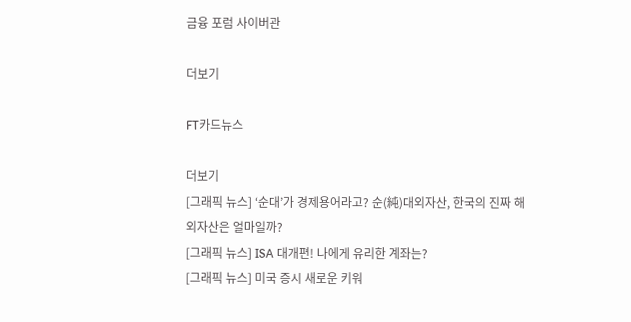금융 포럼 사이버관

더보기

FT카드뉴스

더보기
[그래픽 뉴스] ‘순대’가 경제용어라고? 순(純)대외자산, 한국의 진짜 해외자산은 얼마일까?
[그래픽 뉴스] ISA 대개편! 나에게 유리한 계좌는?
[그래픽 뉴스] 미국 증시 새로운 키워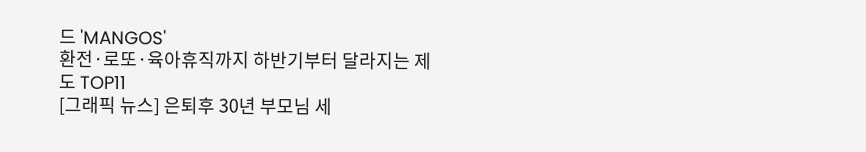드 'MANGOS'
환전·로또·육아휴직까지 하반기부터 달라지는 제도 TOP11
[그래픽 뉴스] 은퇴후 30년 부모님 세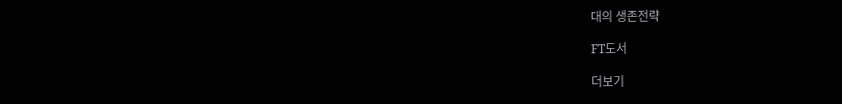대의 생존전략

FT도서

더보기